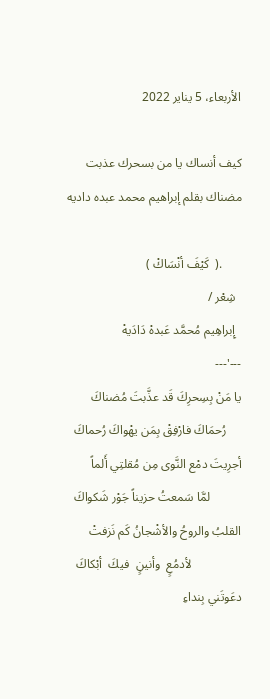الأربعاء، 5 يناير 2022

كيف أنساك يا من بسحرك عذبت مضناك بقلم إبراهيم محمد عبده داديه

      .(  كَيْفَ أنْسَاكْ )
  شِعْر /
  إِبراهِيم مُحمَّد عَبدهْ دَادَيهْ
---'---
يا مَنْ بِسِحرِكَ قَد عذَّبتَ مُضناكَ
     رُحمَاكَ فارْفِقْ بِمَن يهْواكَ رُحماكَ
أجرِيتَ دمْع النَّوى مِن مُقلتِي أَلماً
          لمَّا سَمعتُ حزيناً جَوْر شَكواكَ
القلبُ والروحُ والأشْجانُ كَم نَزفتْ
                لأدمُعٍ  وأنينٍ  فيكَ  أبْكاكَ
دعَوتَني بِنداءِ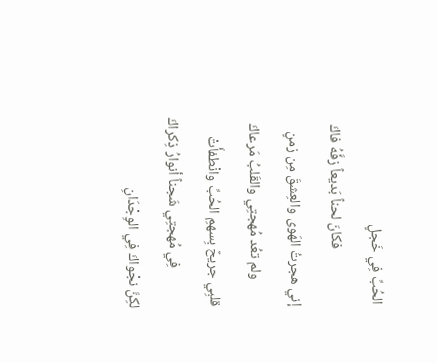الحُبِّ فِي خَجلٍ
                 فكانَ لحناً بَديعاً زفَّهُ فاكَ
إني هجرتُ الهَوى والعِشقَ مِن زمنٍ
        ولم تعُد مُهجتِي والقَلبُ مَرعاكَ
قلبِي جريحٌ بِسهمِ الحُبِّ وانْطفأَتْ
            فِي مُهجتِي شَجناً أنوارُ ذِكراكَ
لكِنَّ نجْواكَ فِي الوِجْدَانِ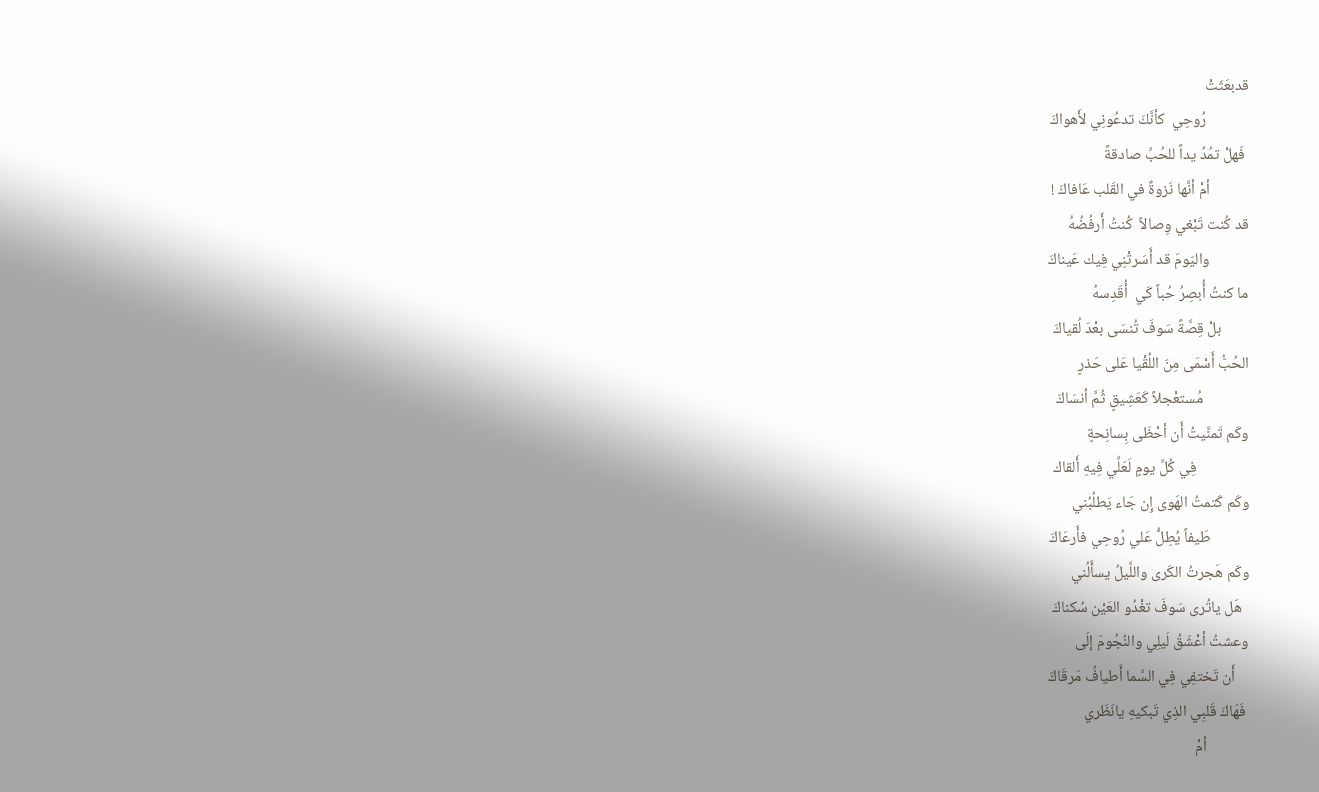قدبعَثَتْ
            رُوحِي  كأنَّكَ تدعُونِي لأَهواكَ
 فَهلْ تمُدُ يداً للحُبِّ صادقةً
           أمْ أنَّها نَزوةٌ في القَلب عَافاكَ !
قد كُنت تَبْغي وِصالاً  كُنتُ أَرفُضُهُ
           واليَومَ قد أَسَرتْنِي فِيك عَيناكَ
ما كنتُ أُبصِرُ حُباً كَي  أُقَدِسهُ
        بلْ قِصَّةً سَوفَ تُنسَى بعْدَ لُقياكَ
الحُبُّ أَسْمَى مِنَ اللُقْيا عَلى حَذرٍ
             مُستعْجلاً كَعَشِيقٍ ثُمَّ أنسَاكَ
وكَم تَمنَّيتُ أَن أحْظَى بِسانِحةٍ
               فِي كُلِّ يومٍ لَعَلِّي فِيهِ أَلقاك
وكَم كَتمتُ الهَوى إِن جَاء يَطلُبُني
           طَيفاً يُطِلُّ عَلي رُوحِي فأَرعَاكَ
وكَم هَجرتُ الكَرى واللَّيلُ يسأَلُني
  هَل ياتُرى سَوفَ تغْدُو العَيْن سُكناكَ
وعشتُ أعْشَقُ لَيلِي والنُجُومَ إلَى
    أَن تَختفِي فِي السَّما أَطيافُ مَرقَاكَ
 فَهَاكَ قَلبِي الذِي تَبكيهِ يانَظَري
            أمْ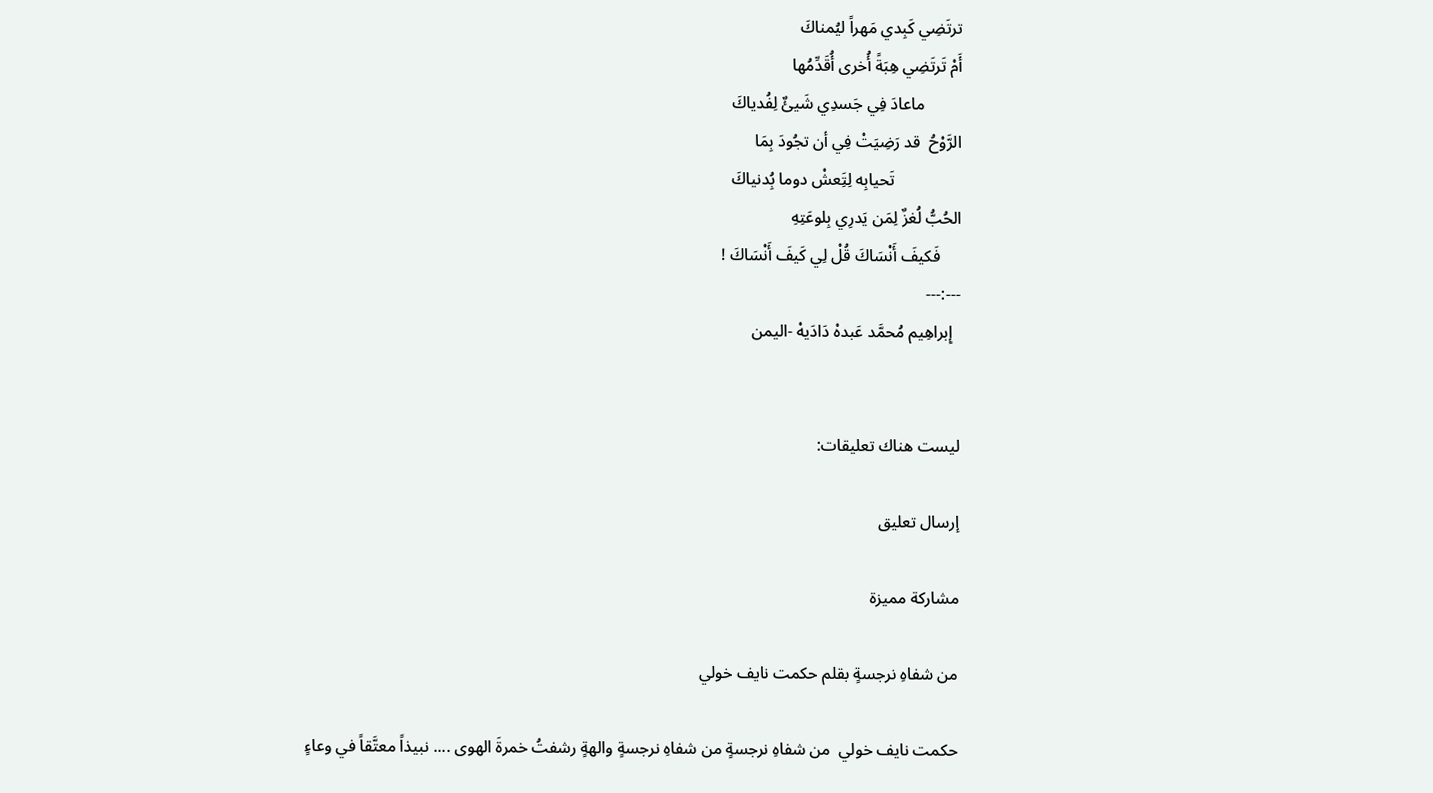ترتَضِي كَبِدي مَهراً ليُمناكَ
أَمْ تَرتَضِي هِبَةً أُخرى أُقَدِّمُها
         ماعادَ فِي جَسدِي شَيئٌ لِفُدياكَ
الرَّوْحُ  قد رَضِيَتْ فِي أن تجُودَ بِمَا
                تَحيابِه لِتَِعشْ دوما بُِدنياكَ
الحُبُّ لُغزٌ لِمَن يَدرِي بِلوعَتِهِ
     فَكيفَ أَنْسَاكَ قُلْ لِي كَيفَ أَنْسَاكَ !
---:---
  إِبراهِيم مُحمَّد عَبدهْ دَادَيهْ -اليمن


ليست هناك تعليقات:

إرسال تعليق

مشاركة مميزة

من شفاهِ نرجسةٍ بقلم حكمت نايف خولي

حكمت نايف خولي  من شفاهِ نرجسةٍ من شفاهِ نرجسةٍ والهةٍ رشفتُ خمرةَ الهوى .... نبيذاً معتَّقاً في وعاءٍ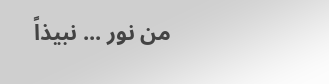من نور ... نبيذاً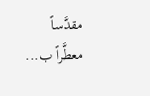مقدَّساً معطَّراً ب...